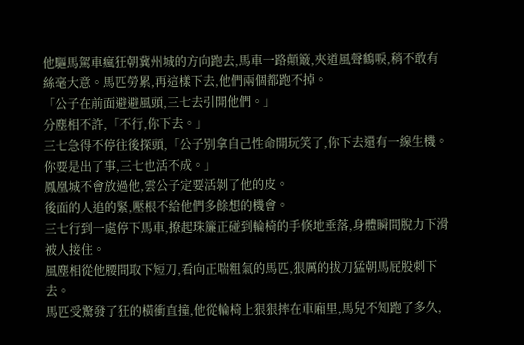他驅馬駕車瘋狂朝冀州城的方向跑去,馬車一路顛簸,夾道風聲鶴唳,稍不敢有絲毫大意。馬匹勞累,再這樣下去,他們兩個都跑不掉。
「公子在前面避避風頭,三七去引開他們。」
分塵相不許,「不行,你下去。」
三七急得不停往後探頭,「公子別拿自己性命開玩笑了,你下去還有一線生機。你要是出了事,三七也活不成。」
鳳凰城不會放過他,雲公子定要活剝了他的皮。
後面的人追的緊,壓根不給他們多餘想的機會。
三七行到一處停下馬車,撩起珠簾正碰到輪椅的手倏地垂落,身體瞬間脫力下滑被人接住。
風塵相從他腰間取下短刀,看向正喘粗氣的馬匹,狠厲的拔刀猛朝馬屁股刺下去。
馬匹受驚發了狂的橫衝直撞,他從輪椅上狠狠摔在車廂里,馬兒不知跑了多久,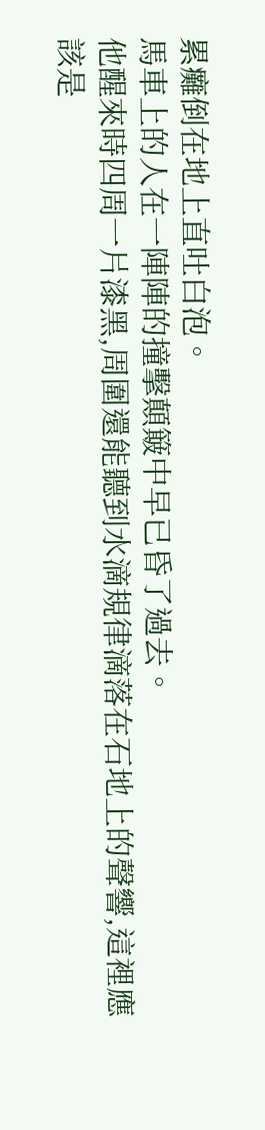累癱倒在地上直吐白泡。
馬車上的人在一陣陣的撞擊顛簸中早已昏了過去。
他醒來時四周一片漆黑,周圍還能聽到水滴規律滴落在石地上的聲響,這裡應該是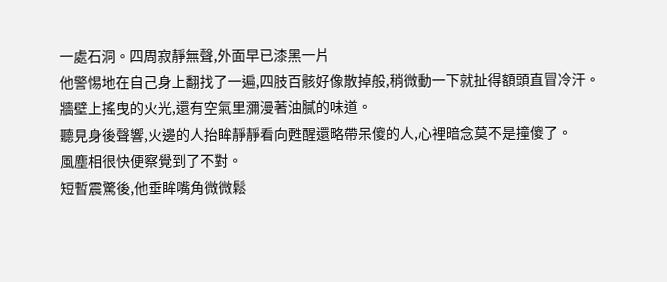一處石洞。四周寂靜無聲,外面早已漆黑一片
他警惕地在自己身上翻找了一遍,四肢百骸好像散掉般,稍微動一下就扯得額頭直冒冷汗。
牆壁上搖曳的火光,還有空氣里瀰漫著油膩的味道。
聽見身後聲響,火邊的人抬眸靜靜看向甦醒還略帶呆傻的人,心裡暗念莫不是撞傻了。
風塵相很快便察覺到了不對。
短暫震驚後,他垂眸嘴角微微鬆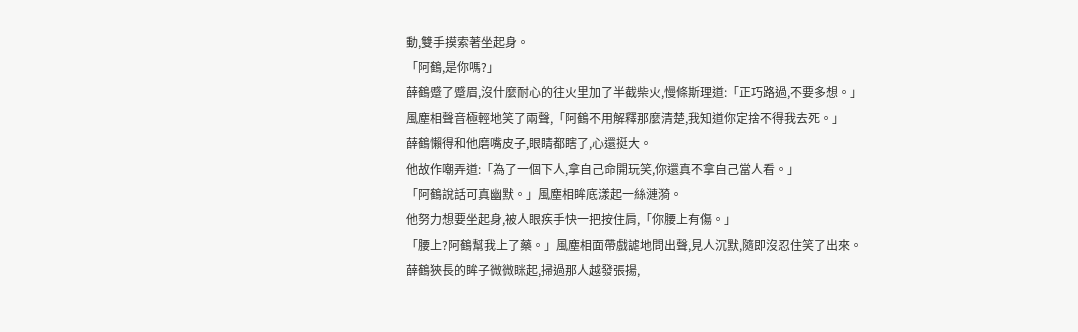動,雙手摸索著坐起身。
「阿鶴,是你嗎?」
薛鶴蹙了蹙眉,沒什麼耐心的往火里加了半截柴火,慢條斯理道:「正巧路過,不要多想。」
風塵相聲音極輕地笑了兩聲,「阿鶴不用解釋那麼清楚,我知道你定捨不得我去死。」
薛鶴懶得和他磨嘴皮子,眼睛都瞎了,心還挺大。
他故作嘲弄道:「為了一個下人,拿自己命開玩笑,你還真不拿自己當人看。」
「阿鶴說話可真幽默。」風塵相眸底漾起一絲漣漪。
他努力想要坐起身,被人眼疾手快一把按住肩,「你腰上有傷。」
「腰上?阿鶴幫我上了藥。」風塵相面帶戲謔地問出聲,見人沉默,隨即沒忍住笑了出來。
薛鶴狹長的眸子微微眯起,掃過那人越發張揚,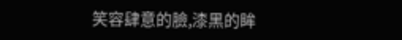笑容肆意的臉,漆黑的眸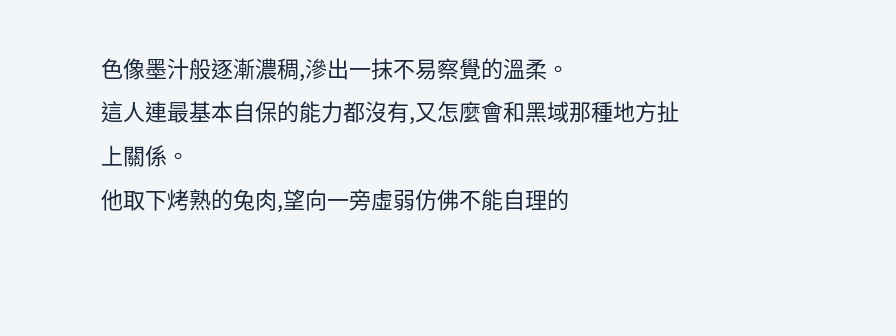色像墨汁般逐漸濃稠,滲出一抹不易察覺的溫柔。
這人連最基本自保的能力都沒有,又怎麼會和黑域那種地方扯上關係。
他取下烤熟的兔肉,望向一旁虛弱仿佛不能自理的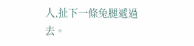人,扯下一條兔腿遞過去。